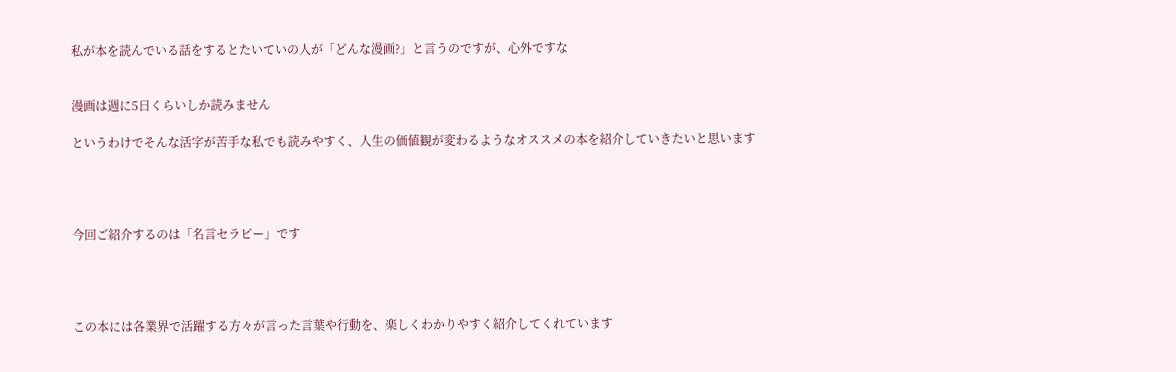私が本を読んでいる話をするとたいていの人が「どんな漫画?」と言うのですが、心外ですな


漫画は週に5日くらいしか読みません

というわけでそんな活字が苦手な私でも読みやすく、人生の価値観が変わるようなオススメの本を紹介していきたいと思います




今回ご紹介するのは「名言セラピー」です




この本には各業界で活躍する方々が言った言葉や行動を、楽しくわかりやすく紹介してくれています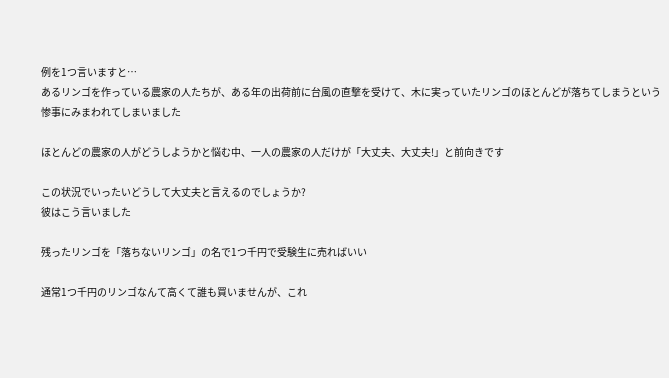例を1つ言いますと…
あるリンゴを作っている農家の人たちが、ある年の出荷前に台風の直撃を受けて、木に実っていたリンゴのほとんどが落ちてしまうという惨事にみまわれてしまいました

ほとんどの農家の人がどうしようかと悩む中、一人の農家の人だけが「大丈夫、大丈夫!」と前向きです

この状況でいったいどうして大丈夫と言えるのでしょうか?
彼はこう言いました

残ったリンゴを「落ちないリンゴ」の名で1つ千円で受験生に売ればいい

通常1つ千円のリンゴなんて高くて誰も買いませんが、これ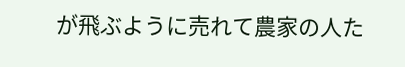が飛ぶように売れて農家の人た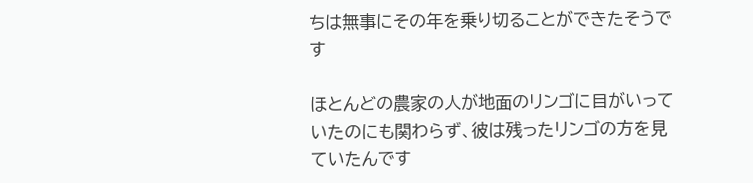ちは無事にその年を乗り切ることができたそうです

ほとんどの農家の人が地面のリンゴに目がいっていたのにも関わらず、彼は残ったリンゴの方を見ていたんです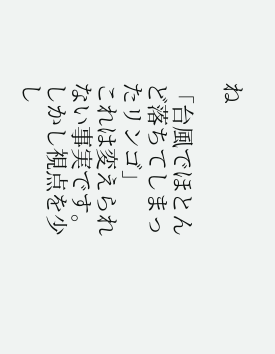ね

「台風でほとんど落ちてしまったリンゴ」
これは変えられない事実です。
しかし視点を少し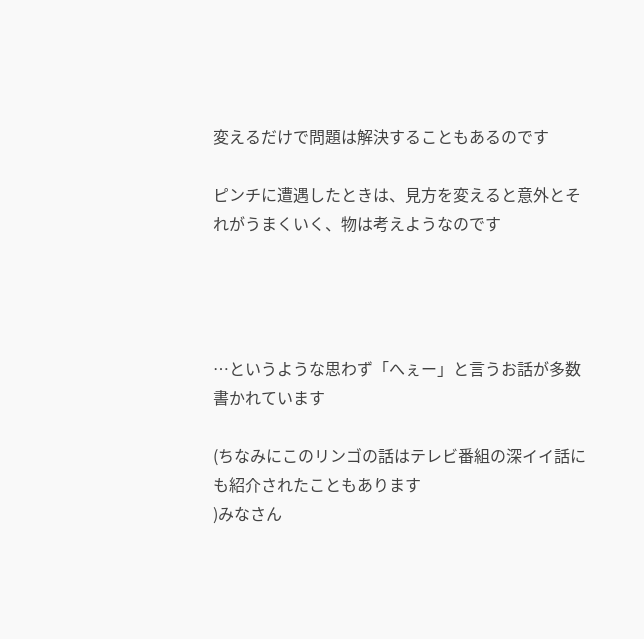変えるだけで問題は解決することもあるのです

ピンチに遭遇したときは、見方を変えると意外とそれがうまくいく、物は考えようなのです




…というような思わず「へぇー」と言うお話が多数書かれています

(ちなみにこのリンゴの話はテレビ番組の深イイ話にも紹介されたこともあります
)みなさん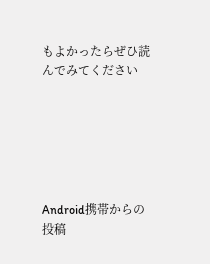もよかったらぜひ読んでみてください






Android携帯からの投稿